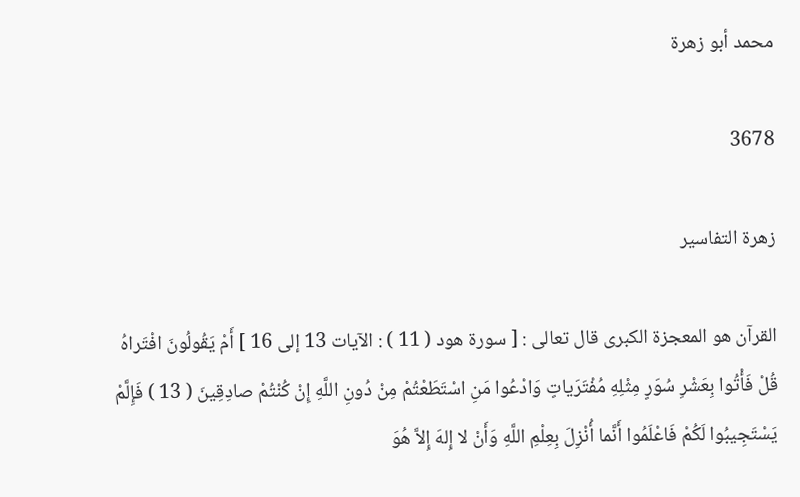محمد أبو زهرة

3678

زهرة التفاسير

القرآن هو المعجزة الكبرى قال تعالى : [ سورة هود ( 11 ) : الآيات 13 إلى 16 ] أَمْ يَقُولُونَ افْتَراهُ قُلْ فَأْتُوا بِعَشْرِ سُوَرٍ مِثْلِهِ مُفْتَرَياتٍ وَادْعُوا مَنِ اسْتَطَعْتُمْ مِنْ دُونِ اللَّهِ إِنْ كُنْتُمْ صادِقِينَ ( 13 ) فَإِلَّمْ يَسْتَجِيبُوا لَكُمْ فَاعْلَمُوا أَنَّما أُنْزِلَ بِعِلْمِ اللَّهِ وَأَنْ لا إِلهَ إِلاَّ هُوَ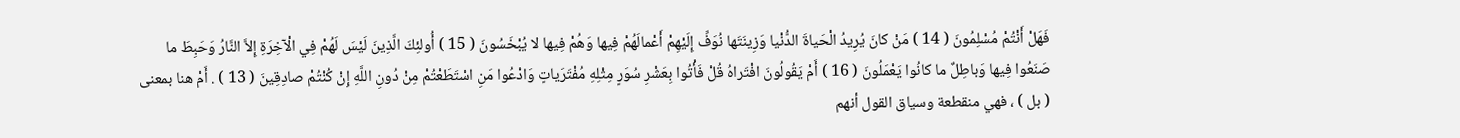فَهَلْ أَنْتُمْ مُسْلِمُونَ ( 14 ) مَنْ كانَ يُرِيدُ الْحَياةَ الدُّنْيا وَزِينَتَها نُوَفِّ إِلَيْهِمْ أَعْمالَهُمْ فِيها وَهُمْ فِيها لا يُبْخَسُونَ ( 15 ) أُولئِكَ الَّذِينَ لَيْسَ لَهُمْ فِي الْآخِرَةِ إِلاَّ النَّارُ وَحَبِطَ ما صَنَعُوا فِيها وَباطِلٌ ما كانُوا يَعْمَلُونَ ( 16 ) أَمْ يَقُولُونَ افْتَراهُ قُلْ فَأْتُوا بِعَشْرِ سُوَرٍ مِثْلِهِ مُفْتَرَياتٍ وَادْعُوا مَنِ اسْتَطَعْتُمْ مِنْ دُونِ اللَّهِ إِنْ كُنْتُمْ صادِقِينَ ( 13 ) . أَمْ هنا بمعنى ( بل ) ، فهي منقطعة وسياق القول أنهم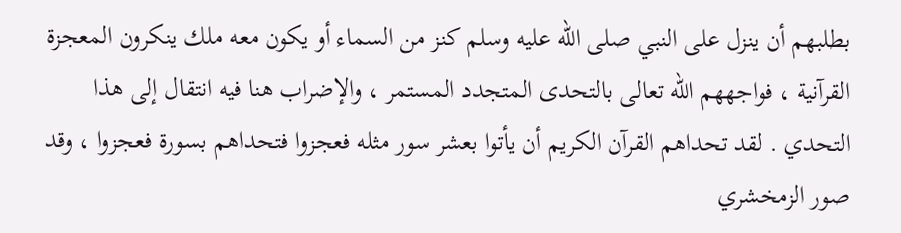بطلبهم أن ينزل على النبي صلى اللّه عليه وسلم كنز من السماء أو يكون معه ملك ينكرون المعجزة القرآنية ، فواجههم اللّه تعالى بالتحدى المتجدد المستمر ، والإضراب هنا فيه انتقال إلى هذا التحدي . لقد تحداهم القرآن الكريم أن يأتوا بعشر سور مثله فعجزوا فتحداهم بسورة فعجزوا ، وقد صور الزمخشري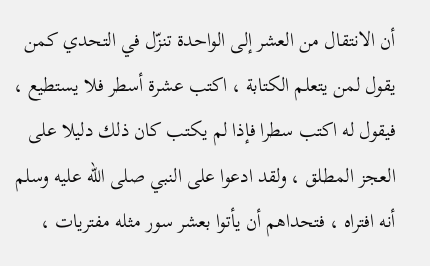أن الانتقال من العشر إلى الواحدة تنزّل في التحدي كمن يقول لمن يتعلم الكتابة ، اكتب عشرة أسطر فلا يستطيع ، فيقول له اكتب سطرا فإذا لم يكتب كان ذلك دليلا على العجز المطلق ، ولقد ادعوا على النبي صلى اللّه عليه وسلم أنه افتراه ، فتحداهم أن يأتوا بعشر سور مثله مفتريات ،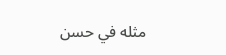مثله في حسن